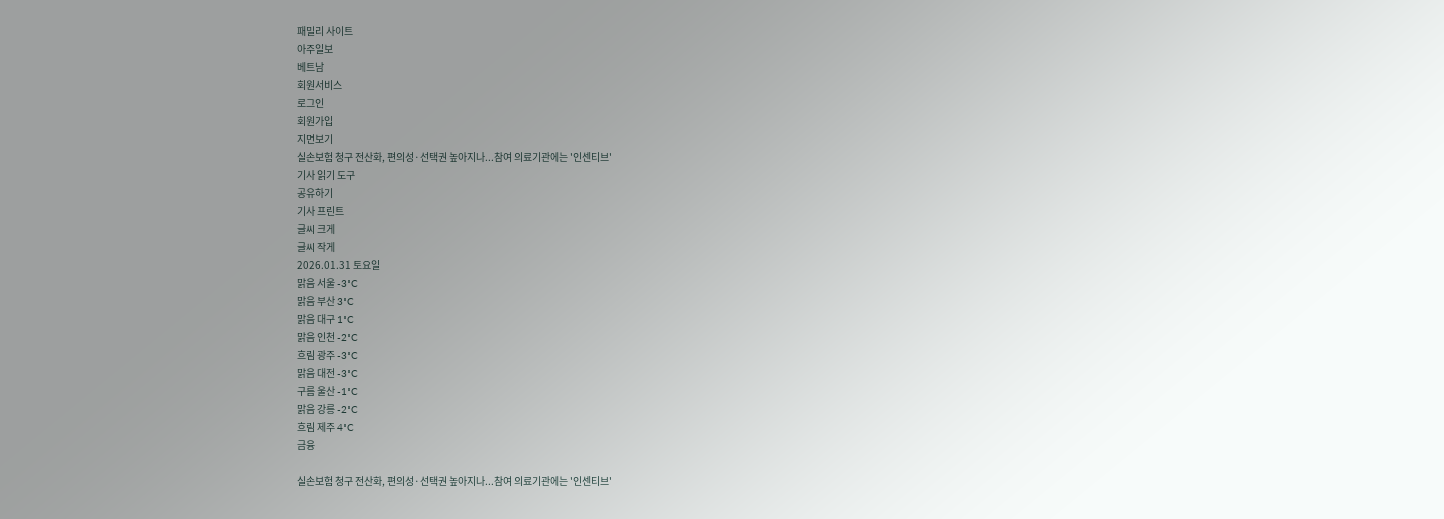패밀리 사이트
아주일보
베트남
회원서비스
로그인
회원가입
지면보기
실손보험 청구 전산화, 편의성·선택권 높아지나...참여 의료기관에는 '인센티브'
기사 읽기 도구
공유하기
기사 프린트
글씨 크게
글씨 작게
2026.01.31 토요일
맑음 서울 -3˚C
맑음 부산 3˚C
맑음 대구 1˚C
맑음 인천 -2˚C
흐림 광주 -3˚C
맑음 대전 -3˚C
구름 울산 -1˚C
맑음 강릉 -2˚C
흐림 제주 4˚C
금융

실손보험 청구 전산화, 편의성·선택권 높아지나...참여 의료기관에는 '인센티브'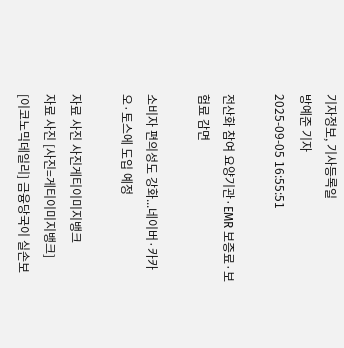기자정보, 기사등록일
방예준 기자
2025-09-05 16:55:51

전산화 참여 요양기관·EMR 보증료·보험료 감면

소비자 편의성도 강화...네이버·카카오·토스에 도입 예정

자료 사진 사진게티이미지뱅크
자료 사진 [사진=게티이미지뱅크]
[이코노믹데일리] 금융당국이 실손보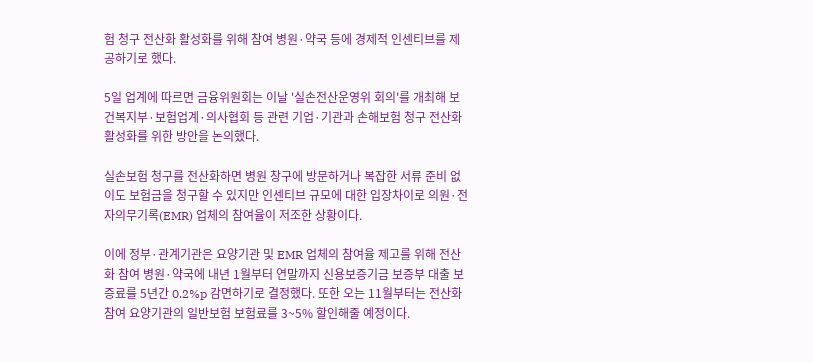험 청구 전산화 활성화를 위해 참여 병원·약국 등에 경제적 인센티브를 제공하기로 했다.

5일 업계에 따르면 금융위원회는 이날 '실손전산운영위 회의'를 개최해 보건복지부·보험업계·의사협회 등 관련 기업·기관과 손해보험 청구 전산화 활성화를 위한 방안을 논의했다.

실손보험 청구를 전산화하면 병원 창구에 방문하거나 복잡한 서류 준비 없이도 보험금을 청구할 수 있지만 인센티브 규모에 대한 입장차이로 의원·전자의무기록(EMR) 업체의 참여율이 저조한 상황이다.

이에 정부·관계기관은 요양기관 및 EMR 업체의 참여율 제고를 위해 전산화 참여 병원·약국에 내년 1월부터 연말까지 신용보증기금 보증부 대출 보증료를 5년간 0.2%p 감면하기로 결정했다. 또한 오는 11월부터는 전산화 참여 요양기관의 일반보험 보험료를 3~5% 할인해줄 예정이다.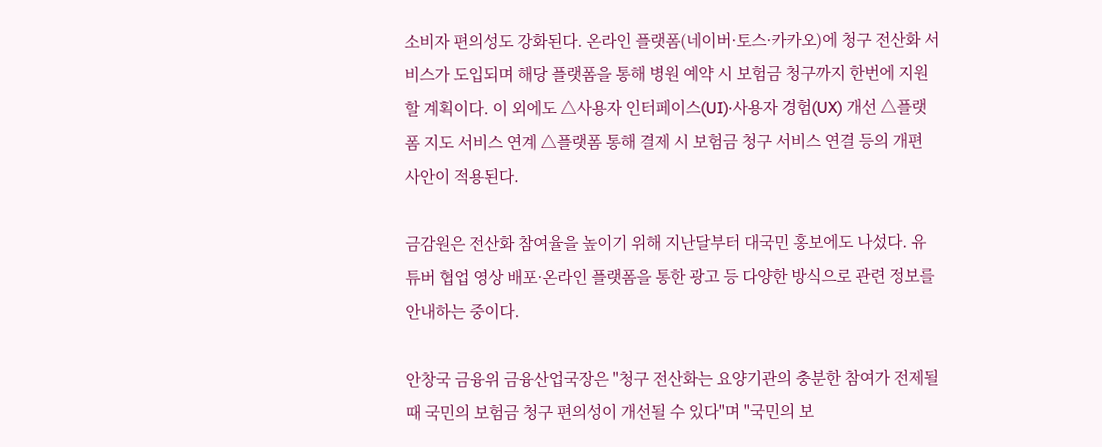소비자 편의성도 강화된다. 온라인 플랫폼(네이버·토스·카카오)에 청구 전산화 서비스가 도입되며 해당 플랫폼을 통해 병원 예약 시 보험금 청구까지 한번에 지원할 계획이다. 이 외에도 △사용자 인터페이스(UI)·사용자 경험(UX) 개선 △플랫폼 지도 서비스 연계 △플랫폼 통해 결제 시 보험금 청구 서비스 연결 등의 개편 사안이 적용된다.

금감원은 전산화 참여율을 높이기 위해 지난달부터 대국민 홍보에도 나섰다. 유튜버 협업 영상 배포·온라인 플랫폼을 통한 광고 등 다양한 방식으로 관련 정보를 안내하는 중이다.

안창국 금융위 금융산업국장은 "청구 전산화는 요양기관의 충분한 참여가 전제될 때 국민의 보험금 청구 편의성이 개선될 수 있다"며 "국민의 보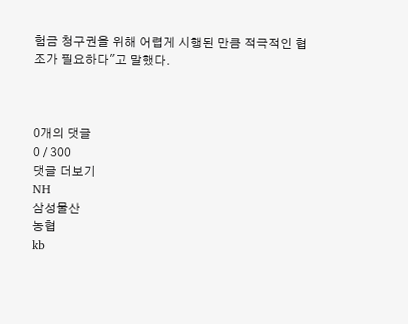험금 청구권을 위해 어렵게 시행된 만큼 적극적인 협조가 필요하다"고 말했다.



0개의 댓글
0 / 300
댓글 더보기
NH
삼성물산
농협
kb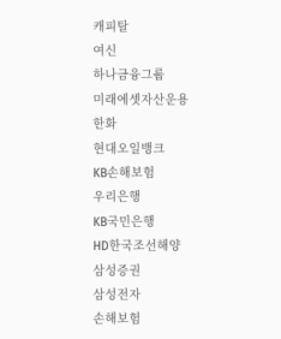캐피탈
여신
하나금융그룹
미래에셋자산운용
한화
현대오일뱅크
KB손해보험
우리은행
KB국민은행
HD한국조선해양
삼성증권
삼성전자
손해보험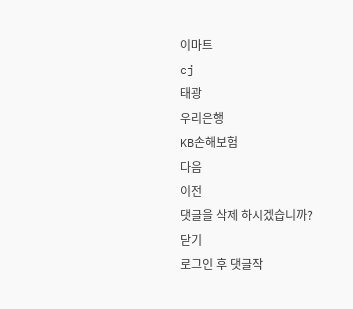이마트
cj
태광
우리은행
KB손해보험
다음
이전
댓글을 삭제 하시겠습니까?
닫기
로그인 후 댓글작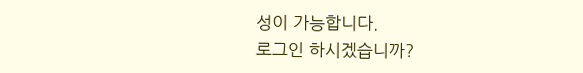성이 가능합니다.
로그인 하시겠습니까?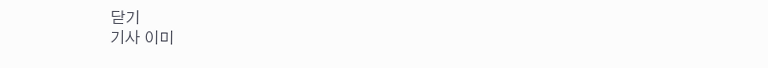닫기
기사 이미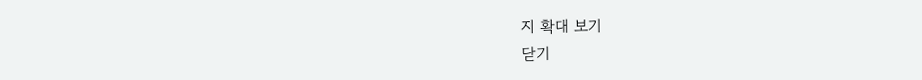지 확대 보기
닫기